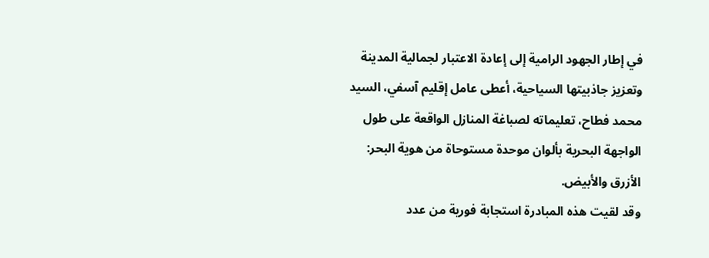في إطار الجهود الرامية إلى إعادة الاعتبار لجمالية المدينة وتعزيز جاذبيتها السياحية، أعطى عامل إقليم آسفي، السيد محمد فطاح، تعليماته لصباغة المنازل الواقعة على طول الواجهة البحرية بألوان موحدة مستوحاة من هوية البحر: الأزرق والأبيض.
وقد لقيت هذه المبادرة استجابة فورية من عدد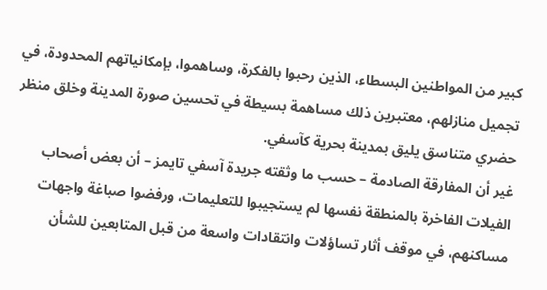كبير من المواطنين البسطاء، الذين رحبوا بالفكرة، وساهموا، بإمكانياتهم المحدودة، في تجميل منازلهم، معتبرين ذلك مساهمة بسيطة في تحسين صورة المدينة وخلق منظر حضري متناسق يليق بمدينة بحرية كآسفي.
غير أن المفارقة الصادمة – حسب ما وثقته جريدة آسفي تايمز – أن بعض أصحاب الفيلات الفاخرة بالمنطقة نفسها لم يستجيبوا للتعليمات، ورفضوا صباغة واجهات مساكنهم، في موقف أثار تساؤلات وانتقادات واسعة من قبل المتابعين للشأن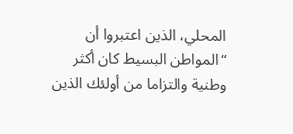المحلي، الذين اعتبروا أن “المواطن البسيط كان أكثر وطنية والتزاما من أولئك الذين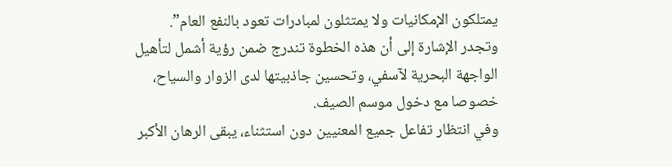يمتلكون الإمكانيات ولا يمتثلون لمبادرات تعود بالنفع العام”.
وتجدر الإشارة إلى أن هذه الخطوة تندرج ضمن رؤية أشمل لتأهيل الواجهة البحرية لآسفي، وتحسين جاذبيتها لدى الزوار والسياح، خصوصا مع دخول موسم الصيف.
وفي انتظار تفاعل جميع المعنيين دون استثناء، يبقى الرهان الأكبر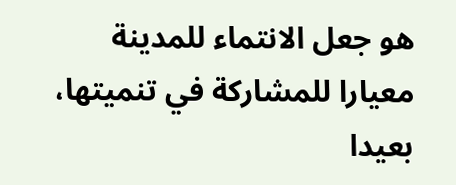هو جعل الانتماء للمدينة معيارا للمشاركة في تنميتها، بعيدا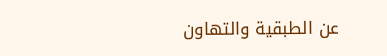عن الطبقية والتهاون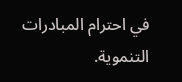في احترام المبادرات التنموية.